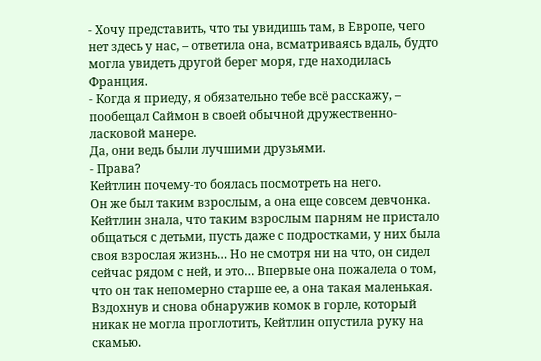- Хочу представить, что ты увидишь там, в Европе, чего нет здесь у нас, – ответила она, всматриваясь вдаль, будто могла увидеть другой берег моря, где находилась Франция.
- Когда я приеду, я обязательно тебе всё расскажу, – пообещал Саймон в своей обычной дружественно-ласковой манере.
Да, они ведь были лучшими друзьями.
- Права?
Кейтлин почему-то боялась посмотреть на него.
Он же был таким взрослым, а она еще совсем девчонка. Кейтлин знала, что таким взрослым парням не пристало общаться с детьми, пусть даже с подростками, у них была своя взрослая жизнь… Но не смотря ни на что, он сидел сейчас рядом с ней, и это… Впервые она пожалела о том, что он так непомерно старше ее, а она такая маленькая.
Вздохнув и снова обнаружив комок в горле, который никак не могла проглотить, Кейтлин опустила руку на скамью.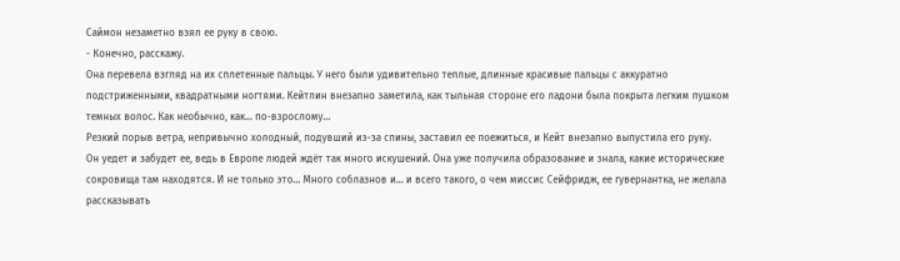Саймон незаметно взял ее руку в свою.
- Конечно, расскажу.
Она перевела взгляд на их сплетенные пальцы. У него были удивительно теплые, длинные красивые пальцы с аккуратно подстриженными, квадратными ногтями. Кейтлин внезапно заметила, как тыльная стороне его ладони была покрыта легким пушком темных волос. Как необычно, как… по-взрослому…
Резкий порыв ветра, непривычно холодный, подувший из-за спины, заставил ее поежиться, и Кейт внезапно выпустила его руку.
Он уедет и забудет ее, ведь в Европе людей ждёт так много искушений. Она уже получила образование и знала, какие исторические сокровища там находятся. И не только это… Много соблазнов и… и всего такого, о чем миссис Сейфридж, ее гувернантка, не желала рассказывать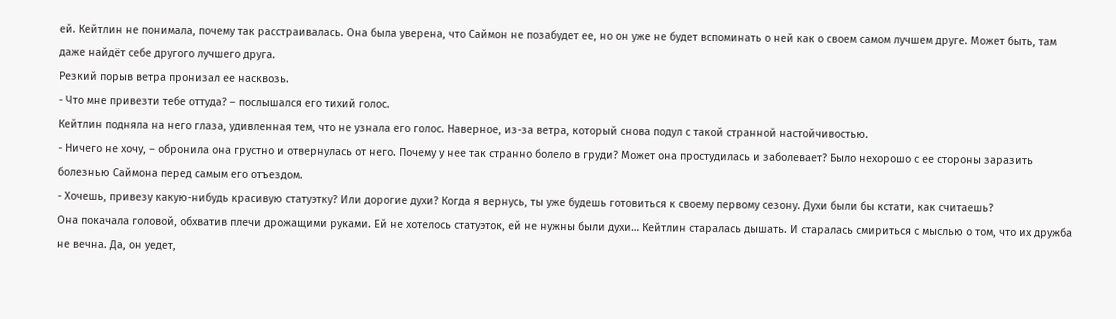ей. Кейтлин не понимала, почему так расстраивалась. Она была уверена, что Саймон не позабудет ее, но он уже не будет вспоминать о ней как о своем самом лучшем друге. Может быть, там даже найдёт себе другого лучшего друга.
Резкий порыв ветра пронизал ее насквозь.
- Что мне привезти тебе оттуда? – послышался его тихий голос.
Кейтлин подняла на него глаза, удивленная тем, что не узнала его голос. Наверное, из-за ветра, который снова подул с такой странной настойчивостью.
- Ничего не хочу, – обронила она грустно и отвернулась от него. Почему у нее так странно болело в груди? Может она простудилась и заболевает? Было нехорошо с ее стороны заразить болезнью Саймона перед самым его отъездом.
- Хочешь, привезу какую-нибудь красивую статуэтку? Или дорогие духи? Когда я вернусь, ты уже будешь готовиться к своему первому сезону. Духи были бы кстати, как считаешь?
Она покачала головой, обхватив плечи дрожащими руками. Ей не хотелось статуэток, ей не нужны были духи… Кейтлин старалась дышать. И старалась смириться с мыслью о том, что их дружба не вечна. Да, он уедет,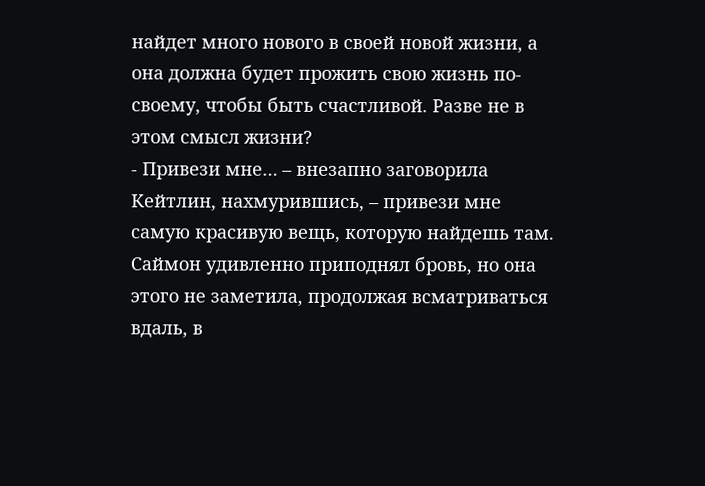найдет много нового в своей новой жизни, а она должна будет прожить свою жизнь по-своему, чтобы быть счастливой. Разве не в этом смысл жизни?
- Привези мне… – внезапно заговорила Кейтлин, нахмурившись, – привези мне самую красивую вещь, которую найдешь там.
Саймон удивленно приподнял бровь, но она этого не заметила, продолжая всматриваться вдаль, в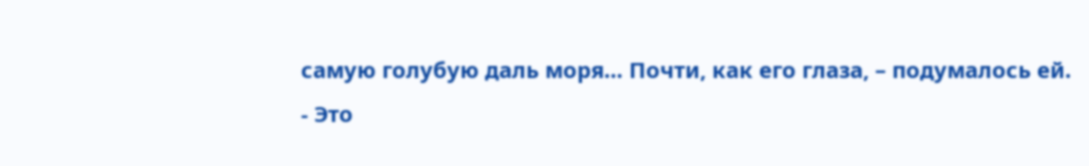самую голубую даль моря… Почти, как его глаза, – подумалось ей.
- Это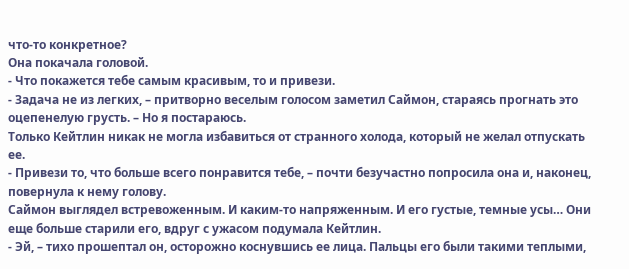что-то конкретное?
Она покачала головой.
- Что покажется тебе самым красивым, то и привези.
- Задача не из легких, – притворно веселым голосом заметил Саймон, стараясь прогнать это оцепенелую грусть. – Но я постараюсь.
Только Кейтлин никак не могла избавиться от странного холода, который не желал отпускать ее.
- Привези то, что больше всего понравится тебе, – почти безучастно попросила она и, наконец, повернула к нему голову.
Саймон выглядел встревоженным. И каким-то напряженным. И его густые, темные усы… Они еще больше старили его, вдруг с ужасом подумала Кейтлин.
- Эй, – тихо прошептал он, осторожно коснувшись ее лица. Пальцы его были такими теплыми,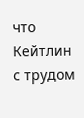что Кейтлин с трудом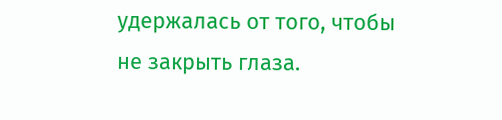удержалась от того, чтобы не закрыть глаза.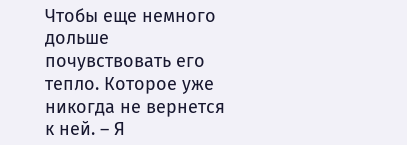Чтобы еще немного дольше почувствовать его тепло. Которое уже никогда не вернется к ней. – Я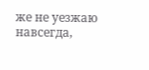же не уезжаю навсегда,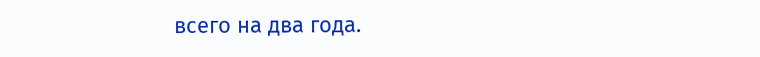всего на два года.